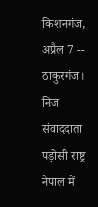किशनगंज, अप्रैल 7 -- ठाकुरगंज। निज संवाददाता पड़ोसी राष्ट्र नेपाल में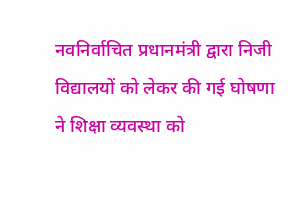नवनिर्वाचित प्रधानमंत्री द्वारा निजी विद्यालयों को लेकर की गई घोषणा ने शिक्षा व्यवस्था को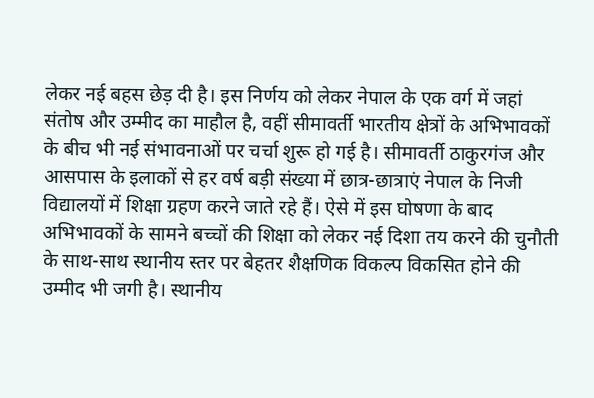लेकर नई बहस छेड़ दी है। इस निर्णय को लेकर नेपाल के एक वर्ग में जहां संतोष और उम्मीद का माहौल है, वहीं सीमावर्ती भारतीय क्षेत्रों के अभिभावकों के बीच भी नई संभावनाओं पर चर्चा शुरू हो गई है। सीमावर्ती ठाकुरगंज और आसपास के इलाकों से हर वर्ष बड़ी संख्या में छात्र-छात्राएं नेपाल के निजी विद्यालयों में शिक्षा ग्रहण करने जाते रहे हैं। ऐसे में इस घोषणा के बाद अभिभावकों के सामने बच्चों की शिक्षा को लेकर नई दिशा तय करने की चुनौती के साथ-साथ स्थानीय स्तर पर बेहतर शैक्षणिक विकल्प विकसित होने की उम्मीद भी जगी है। स्थानीय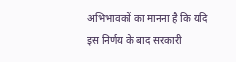अभिभावकों का मानना है कि यदि इस निर्णय के बाद सरकारी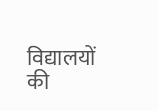विद्यालयों की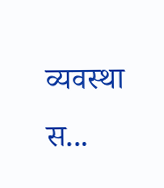व्यवस्था स...